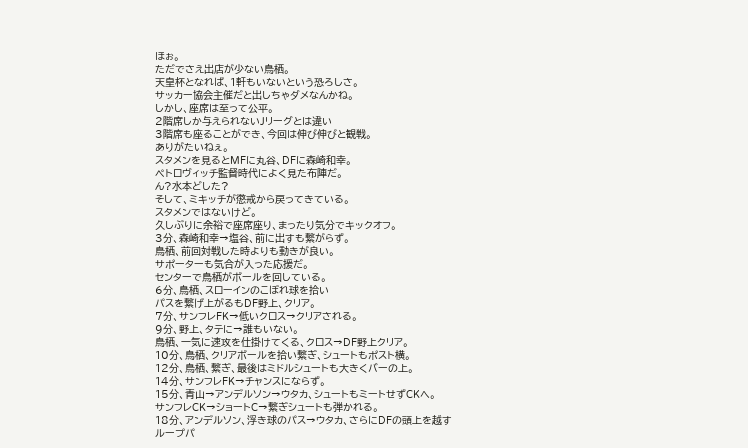ほぉ。
ただでさえ出店が少ない鳥栖。
天皇杯となれば、1軒もいないという恐ろしさ。
サッカー協会主催だと出しちゃダメなんかね。
しかし、座席は至って公平。
2階席しか与えられないJリーグとは違い
3階席も座ることができ、今回は伸び伸びと観戦。
ありがたいねぇ。
スタメンを見るとMFに丸谷、DFに森崎和幸。
ペトロヴィッチ監督時代によく見た布陣だ。
ん?水本どした?
そして、ミキッチが懲戒から戻ってきている。
スタメンではないけど。
久しぶりに余裕で座席座り、まったり気分でキックオフ。
3分、森崎和幸→塩谷、前に出すも繋がらず。
鳥栖、前回対戦した時よりも動きが良い。
サポーターも気合が入った応援だ。
センターで鳥栖がボールを回している。
6分、鳥栖、スローインのこぼれ球を拾い
パスを繋げ上がるもDF野上、クリア。
7分、サンフレFK→低いクロス→クリアされる。
9分、野上、タテに→誰もいない。
鳥栖、一気に速攻を仕掛けてくる、クロス→DF野上クリア。
10分、鳥栖、クリアボールを拾い繋ぎ、シュートもポスト横。
12分、鳥栖、繋ぎ、最後はミドルシュートも大きくバーの上。
14分、サンフレFK→チャンスにならず。
15分、青山→アンデルソン→ウタカ、シュートもミートせずCKへ。
サンフレCK→ショートC→繋ぎシュートも弾かれる。
18分、アンデルソン、浮き球のパス→ウタカ、さらにDFの頭上を越す
ループパ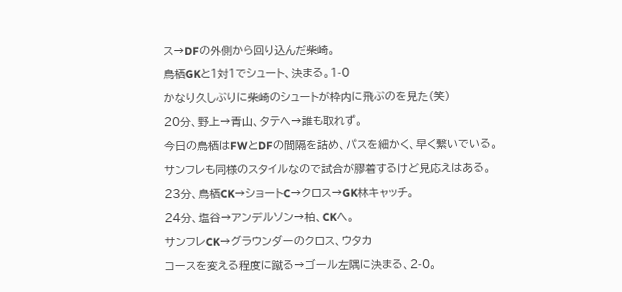ス→DFの外側から回り込んだ柴崎。
鳥栖GKと1対1でシュート、決まる。1-0
かなり久しぶりに柴崎のシュートが枠内に飛ぶのを見た(笑)
20分、野上→青山、タテへ→誰も取れず。
今日の鳥栖はFWとDFの間隔を詰め、パスを細かく、早く繋いでいる。
サンフレも同様のスタイルなので試合が膠着するけど見応えはある。
23分、鳥栖CK→ショートC→クロス→GK林キャッチ。
24分、塩谷→アンデルソン→柏、CKへ。
サンフレCK→グラウンダーのクロス、ウタカ
コースを変える程度に蹴る→ゴール左隅に決まる、2-0。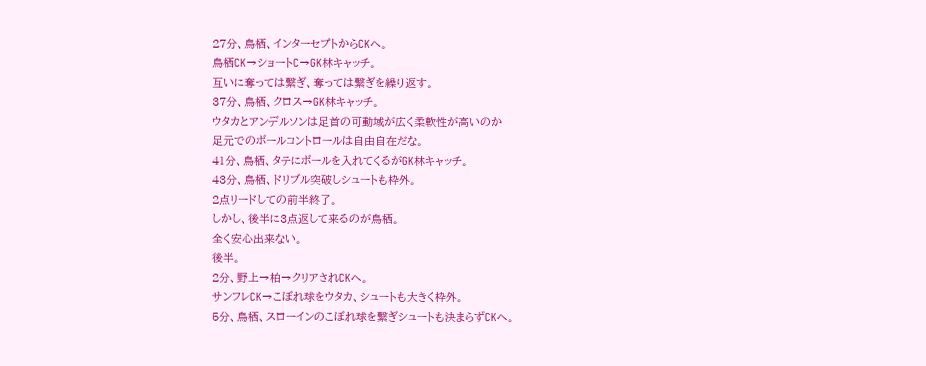27分、鳥栖、インターセプトからCKへ。
鳥栖CK→ショートC→GK林キャッチ。
互いに奪っては繋ぎ、奪っては繋ぎを繰り返す。
37分、鳥栖、クロス→GK林キャッチ。
ウタカとアンデルソンは足首の可動域が広く柔軟性が高いのか
足元でのボールコントロールは自由自在だな。
41分、鳥栖、タテにボールを入れてくるがGK林キャッチ。
43分、鳥栖、ドリブル突破しシュートも枠外。
2点リードしての前半終了。
しかし、後半に3点返して来るのが鳥栖。
全く安心出来ない。
後半。
2分、野上→柏→クリアされCKへ。
サンフレCK→こぼれ球をウタカ、シュートも大きく枠外。
5分、鳥栖、スローインのこぼれ球を繋ぎシュートも決まらずCKへ。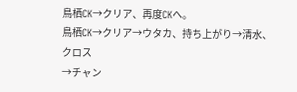鳥栖CK→クリア、再度CKへ。
鳥栖CK→クリア→ウタカ、持ち上がり→清水、クロス
→チャン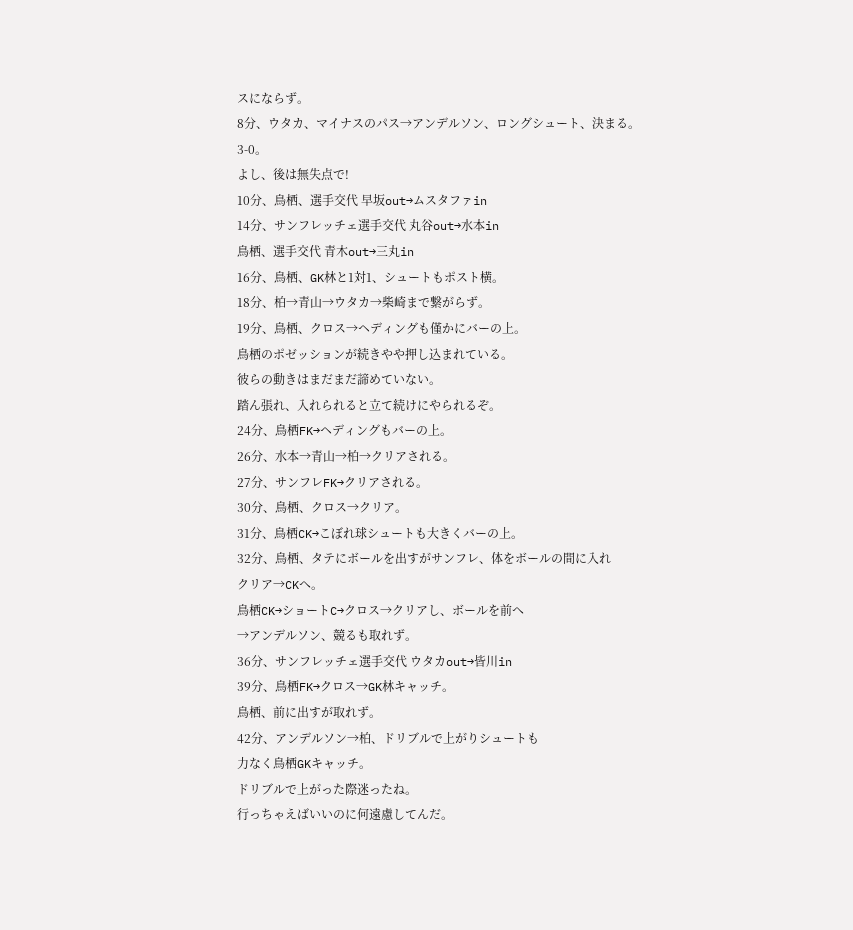スにならず。
8分、ウタカ、マイナスのパス→アンデルソン、ロングシュート、決まる。
3-0。
よし、後は無失点で!
10分、鳥栖、選手交代 早坂out→ムスタファin
14分、サンフレッチェ選手交代 丸谷out→水本in
鳥栖、選手交代 青木out→三丸in
16分、鳥栖、GK林と1対1、シュートもポスト横。
18分、柏→青山→ウタカ→柴崎まで繋がらず。
19分、鳥栖、クロス→ヘディングも僅かにバーの上。
鳥栖のポゼッションが続きやや押し込まれている。
彼らの動きはまだまだ諦めていない。
踏ん張れ、入れられると立て続けにやられるぞ。
24分、鳥栖FK→ヘディングもバーの上。
26分、水本→青山→柏→クリアされる。
27分、サンフレFK→クリアされる。
30分、鳥栖、クロス→クリア。
31分、鳥栖CK→こぼれ球シュートも大きくバーの上。
32分、鳥栖、タテにボールを出すがサンフレ、体をボールの間に入れ
クリア→CKへ。
鳥栖CK→ショートC→クロス→クリアし、ボールを前へ
→アンデルソン、競るも取れず。
36分、サンフレッチェ選手交代 ウタカout→皆川in
39分、鳥栖FK→クロス→GK林キャッチ。
鳥栖、前に出すが取れず。
42分、アンデルソン→柏、ドリブルで上がりシュートも
力なく鳥栖GKキャッチ。
ドリブルで上がった際迷ったね。
行っちゃえばいいのに何遠慮してんだ。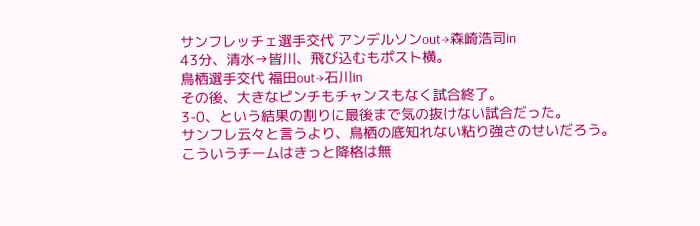サンフレッチェ選手交代 アンデルソンout→森崎浩司in
43分、清水→皆川、飛び込むもポスト横。
鳥栖選手交代 福田out→石川in
その後、大きなピンチもチャンスもなく試合終了。
3-0、という結果の割りに最後まで気の抜けない試合だった。
サンフレ云々と言うより、鳥栖の底知れない粘り強さのせいだろう。
こういうチームはきっと降格は無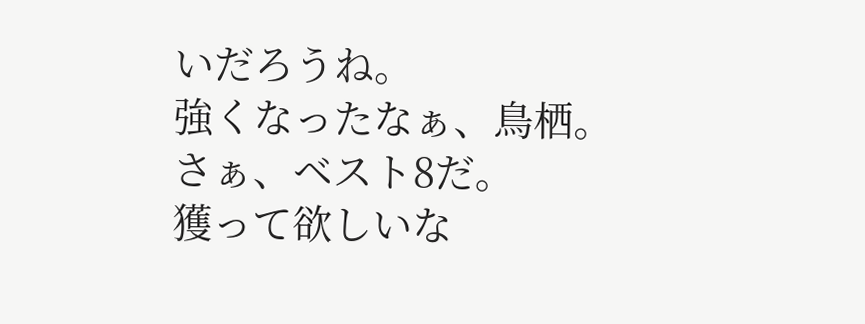いだろうね。
強くなったなぁ、鳥栖。
さぁ、ベスト8だ。
獲って欲しいな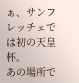ぁ、サンフレッチェでは初の天皇杯。
あの場所で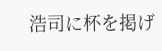浩司に杯を掲げ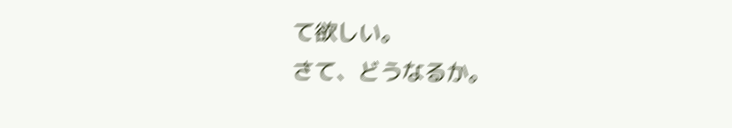て欲しい。
さて、どうなるか。